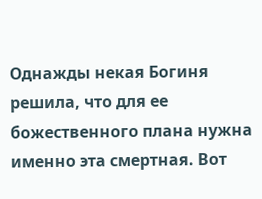Однажды некая Богиня решила, что для ее божественного плана нужна именно эта смертная. Вот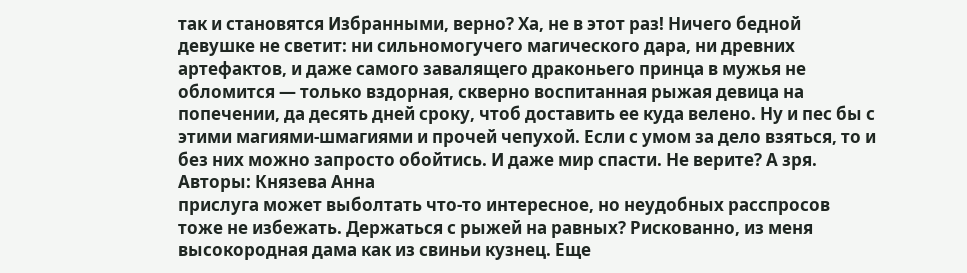так и становятся Избранными, верно? Ха, не в этот раз! Ничего бедной девушке не светит: ни сильномогучего магического дара, ни древних артефактов, и даже самого завалящего драконьего принца в мужья не обломится — только вздорная, скверно воспитанная рыжая девица на попечении, да десять дней сроку, чтоб доставить ее куда велено. Ну и пес бы с этими магиями-шмагиями и прочей чепухой. Если с умом за дело взяться, то и без них можно запросто обойтись. И даже мир спасти. Не верите? А зря.
Авторы: Князева Анна
прислуга может выболтать что-то интересное, но неудобных расспросов тоже не избежать. Держаться с рыжей на равных? Рискованно, из меня высокородная дама как из свиньи кузнец. Еще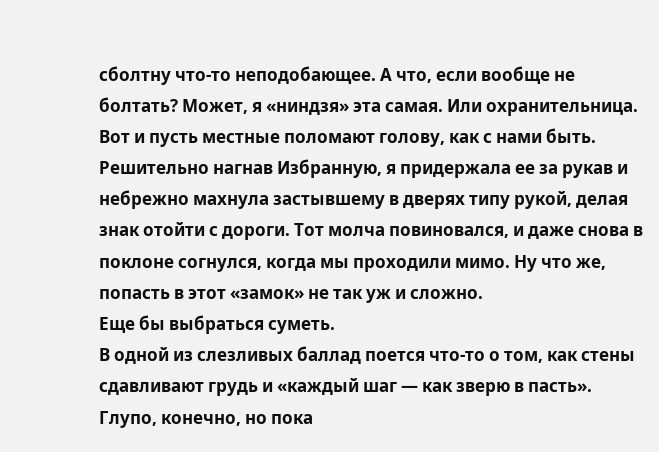сболтну что-то неподобающее. А что, если вообще не болтать? Может, я «ниндзя» эта самая. Или охранительница. Вот и пусть местные поломают голову, как с нами быть.
Решительно нагнав Избранную, я придержала ее за рукав и небрежно махнула застывшему в дверях типу рукой, делая знак отойти с дороги. Тот молча повиновался, и даже снова в поклоне согнулся, когда мы проходили мимо. Ну что же, попасть в этот «замок» не так уж и сложно.
Еще бы выбраться суметь.
В одной из слезливых баллад поется что-то о том, как стены сдавливают грудь и «каждый шаг — как зверю в пасть». Глупо, конечно, но пока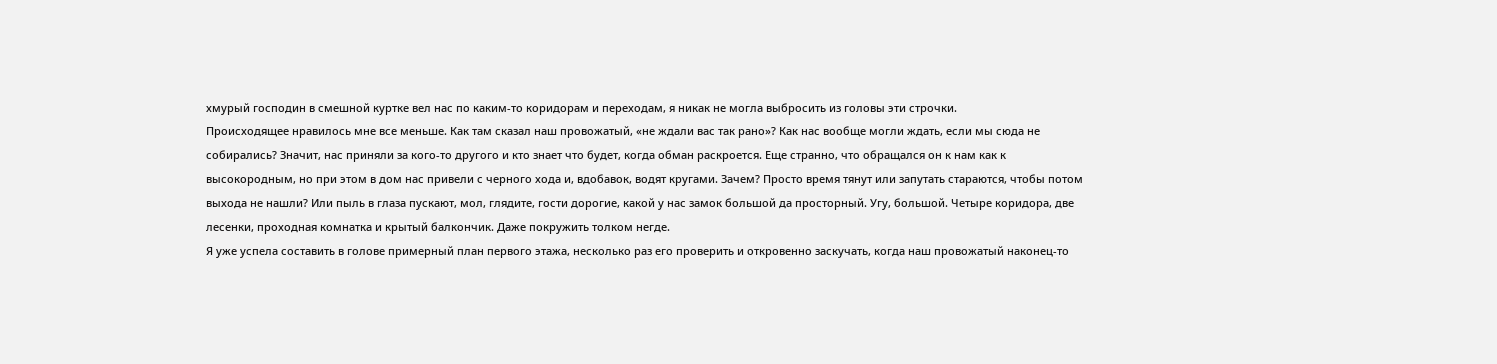хмурый господин в смешной куртке вел нас по каким-то коридорам и переходам, я никак не могла выбросить из головы эти строчки.
Происходящее нравилось мне все меньше. Как там сказал наш провожатый, «не ждали вас так рано»? Как нас вообще могли ждать, если мы сюда не собирались? Значит, нас приняли за кого-то другого и кто знает что будет, когда обман раскроется. Еще странно, что обращался он к нам как к высокородным, но при этом в дом нас привели с черного хода и, вдобавок, водят кругами. Зачем? Просто время тянут или запутать стараются, чтобы потом выхода не нашли? Или пыль в глаза пускают, мол, глядите, гости дорогие, какой у нас замок большой да просторный. Угу, большой. Четыре коридора, две лесенки, проходная комнатка и крытый балкончик. Даже покружить толком негде.
Я уже успела составить в голове примерный план первого этажа, несколько раз его проверить и откровенно заскучать, когда наш провожатый наконец-то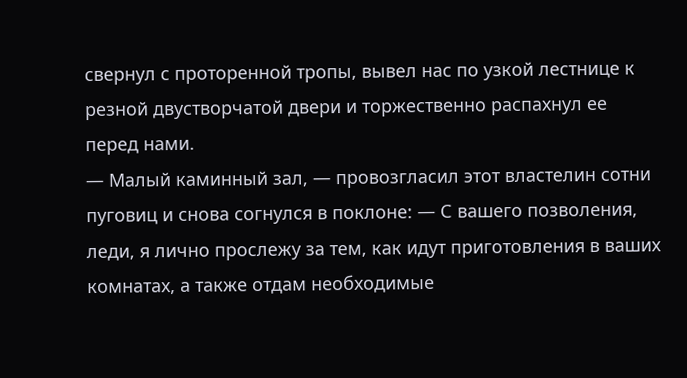свернул с проторенной тропы, вывел нас по узкой лестнице к резной двустворчатой двери и торжественно распахнул ее перед нами.
— Малый каминный зал, — провозгласил этот властелин сотни пуговиц и снова согнулся в поклоне: — С вашего позволения, леди, я лично прослежу за тем, как идут приготовления в ваших комнатах, а также отдам необходимые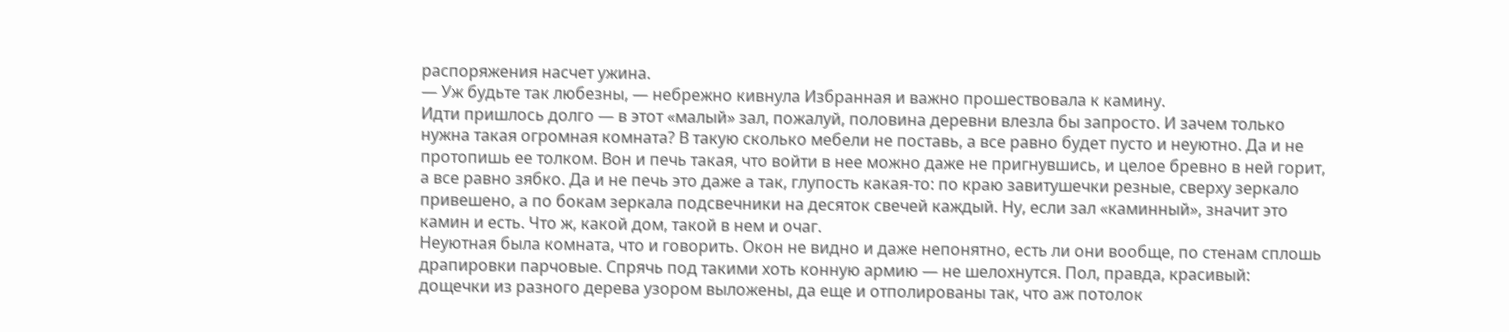распоряжения насчет ужина.
— Уж будьте так любезны, — небрежно кивнула Избранная и важно прошествовала к камину.
Идти пришлось долго — в этот «малый» зал, пожалуй, половина деревни влезла бы запросто. И зачем только нужна такая огромная комната? В такую сколько мебели не поставь, а все равно будет пусто и неуютно. Да и не протопишь ее толком. Вон и печь такая, что войти в нее можно даже не пригнувшись, и целое бревно в ней горит, а все равно зябко. Да и не печь это даже а так, глупость какая-то: по краю завитушечки резные, сверху зеркало привешено, а по бокам зеркала подсвечники на десяток свечей каждый. Ну, если зал «каминный», значит это камин и есть. Что ж, какой дом, такой в нем и очаг.
Неуютная была комната, что и говорить. Окон не видно и даже непонятно, есть ли они вообще, по стенам сплошь драпировки парчовые. Спрячь под такими хоть конную армию — не шелохнутся. Пол, правда, красивый: дощечки из разного дерева узором выложены, да еще и отполированы так, что аж потолок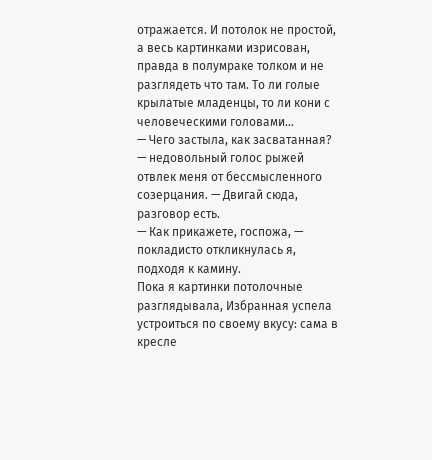отражается. И потолок не простой, а весь картинками изрисован, правда в полумраке толком и не разглядеть что там. То ли голые крылатые младенцы, то ли кони с человеческими головами…
— Чего застыла, как засватанная? — недовольный голос рыжей отвлек меня от бессмысленного созерцания. — Двигай сюда, разговор есть.
— Как прикажете, госпожа, — покладисто откликнулась я, подходя к камину.
Пока я картинки потолочные разглядывала, Избранная успела устроиться по своему вкусу: сама в кресле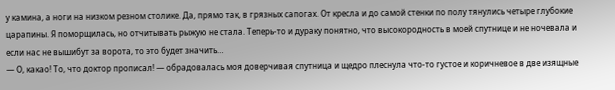у камина, а ноги на низком резном столике. Да, прямо так, в грязных сапогах. От кресла и до самой стенки по полу тянулись четыре глубокие царапины. Я поморщилась, но отчитывать рыжую не стала. Теперь-то и дураку понятно, что высокородность в моей спутнице и не ночевала и если нас не вышибут за ворота, то это будет значить…
— О, какао! То, что доктор прописал! — обрадовалась моя доверчивая спутница и щедро плеснула что-то густое и коричневое в две изящные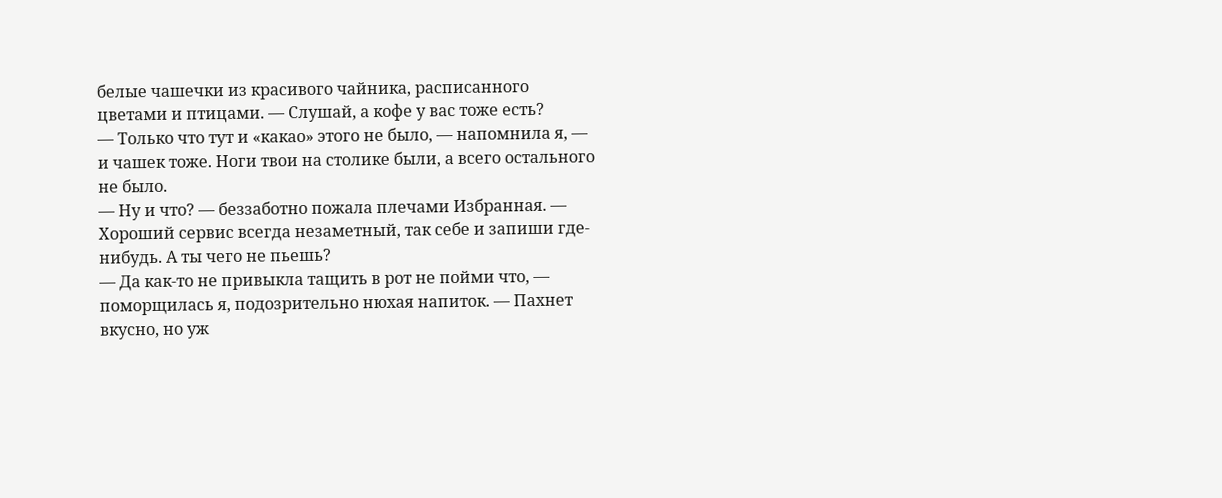белые чашечки из красивого чайника, расписанного цветами и птицами. — Слушай, а кофе у вас тоже есть?
— Только что тут и «какао» этого не было, — напомнила я, — и чашек тоже. Ноги твои на столике были, а всего остального не было.
— Ну и что? — беззаботно пожала плечами Избранная. — Хороший сервис всегда незаметный, так себе и запиши где-нибудь. А ты чего не пьешь?
— Да как-то не привыкла тащить в рот не пойми что, — поморщилась я, подозрительно нюхая напиток. — Пахнет вкусно, но уж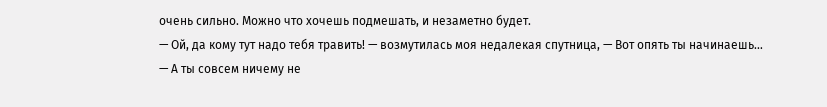очень сильно. Можно что хочешь подмешать, и незаметно будет.
— Ой, да кому тут надо тебя травить! — возмутилась моя недалекая спутница, — Вот опять ты начинаешь…
— А ты совсем ничему не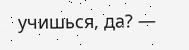учишься, да? —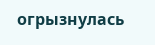огрызнулась